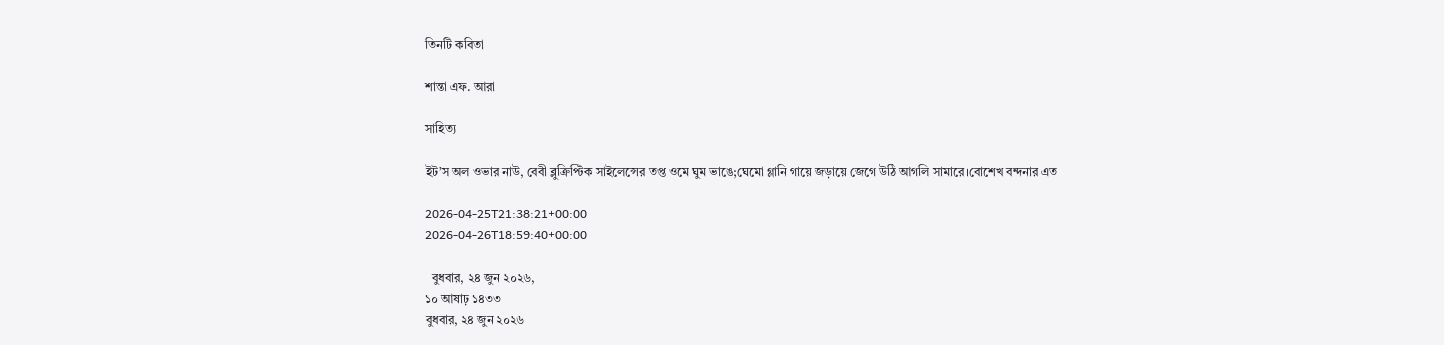তিনটি কবিতা

শান্তা এফ. আরা

সাহিত্য

ইট’স অল ওভার নাউ, বেবী ব্লুক্রিপ্টিক সাইলেন্সের তপ্ত ওমে ঘুম ভাঙে;ঘেমো গ্লানি গায়ে জড়ায়ে জেগে উঠি আগলি সামারে।বোশেখ বন্দনার এত

2026-04-25T21:38:21+00:00
2026-04-26T18:59:40+00:00

  বুধবার, ২৪ জুন ২০২৬,
১০ আষাঢ় ১৪৩৩
বুধবার, ২৪ জুন ২০২৬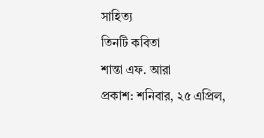সাহিত্য
তিনটি কবিতা
শান্তা এফ. আরা
প্রকাশ: শনিবার, ২৫ এপ্রিল,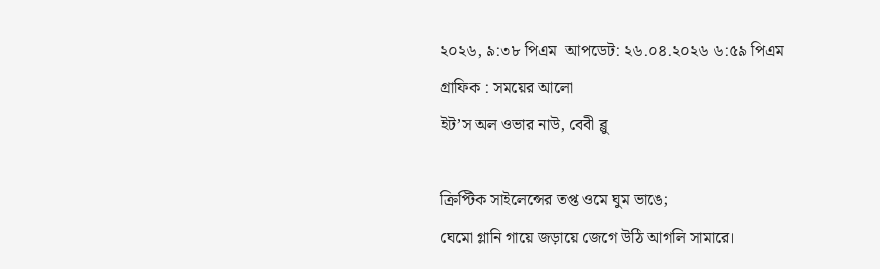২০২৬, ৯:৩৮ পিএম  আপডেট: ২৬.০৪.২০২৬ ৬:৫৯ পিএম
গ্রাফিক : সময়ের আলো
ইট’স অল ওভার নাউ, বেবী ব্লু

ক্রিপ্টিক সাইলেন্সের তপ্ত ওমে ঘুম ভাঙে;
ঘেমো গ্লানি গায়ে জড়ায়ে জেগে উঠি আগলি সামারে।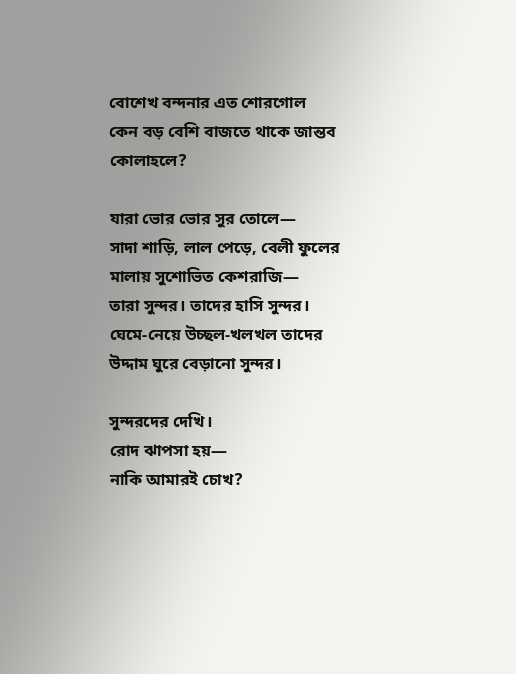বোশেখ বন্দনার এত শোরগোল
কেন বড় বেশি বাজতে থাকে জান্তব কোলাহলে?

যারা ভোর ভোর সুর তোলে—
সাদা শাড়ি, লাল পেড়ে, বেলী ফুলের মালায় সুশোভিত কেশরাজি—
তারা সুন্দর। তাদের হাসি সুন্দর।
ঘেমে-নেয়ে উচ্ছল-খলখল তাদের উদ্দাম ঘুরে বেড়ানো সুন্দর।

সুন্দরদের দেখি।
রোদ ঝাপসা হয়—
নাকি আমারই চোখ?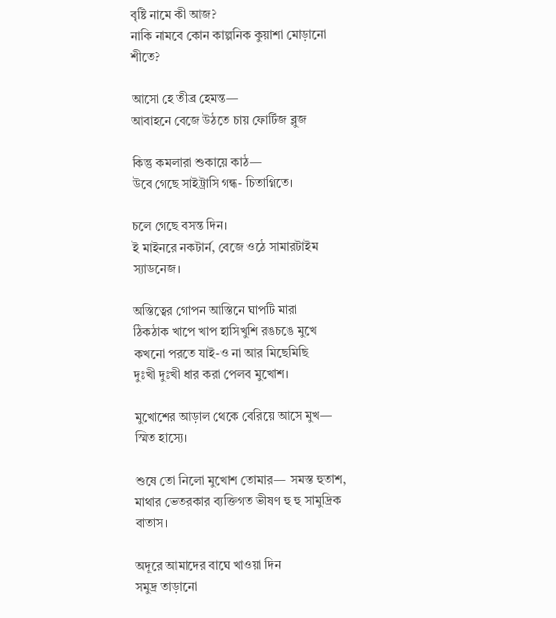বৃষ্টি নামে কী আজ?
নাকি নামবে কোন কাল্পনিক কুয়াশা মোড়ানো শীতে?

আসো হে তীব্র হেমন্ত—
আবাহনে বেজে উঠতে চায় ফোর্টিজ ব্লুজ

কিন্তু কমলারা শুকায়ে কাঠ—
উবে গেছে সাইট্রাসি গন্ধ- চিতাগ্নিতে।

চলে গেছে বসন্ত দিন।
ই মাইনরে নকটার্ন, বেজে ওঠে সামারটাইম স্যাডনেজ।

অস্তিত্বের গোপন আস্তিনে ঘাপটি মারা
ঠিকঠাক খাপে খাপ হাসিখুশি রঙচঙে মুখে
কখনো পরতে যাই-ও না আর মিছেমিছি
দুঃখী দুঃখী ধার করা পেলব মুখোশ।

মুখোশের আড়াল থেকে বেরিয়ে আসে মুখ—
স্মিত হাস্যে।

শুষে তো নিলো মুখোশ তোমার— সমস্ত হুতাশ,
মাথার ভেতরকার ব্যক্তিগত ভীষণ হু হু সামুদ্রিক বাতাস।

অদূরে আমাদের বাঘে খাওয়া দিন
সমুদ্র তাড়ানো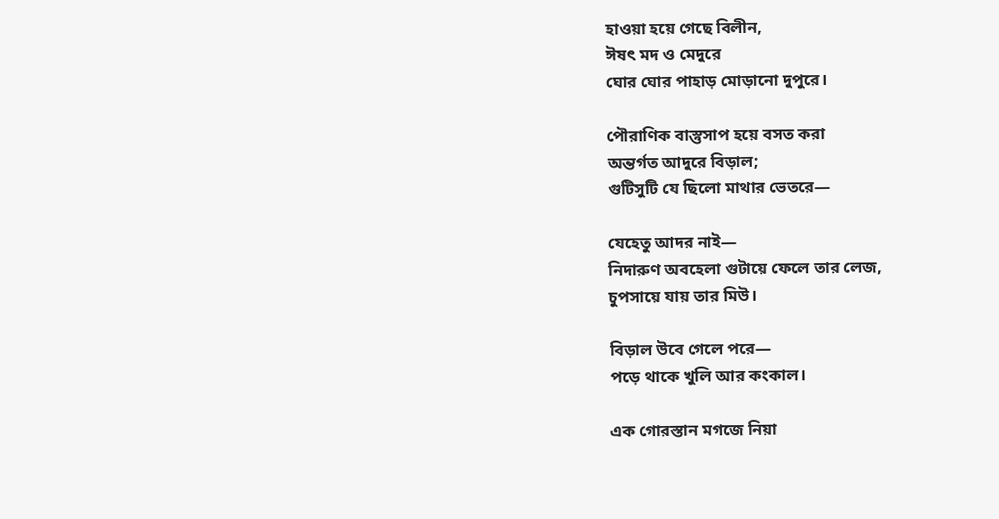হাওয়া হয়ে গেছে বিলীন,
ঈষৎ মদ ও মেদুরে
ঘোর ঘোর পাহাড় মোড়ানো দুপুরে।

পৌরাণিক বাস্তুসাপ হয়ে বসত করা
অন্তর্গত আদুরে বিড়াল;
গুটিসুটি যে ছিলো মাথার ভেতরে—

যেহেতু আদর নাই—
নিদারুণ অবহেলা গুটায়ে ফেলে তার লেজ,
চুপসায়ে যায় তার মিউ।

বিড়াল উবে গেলে পরে—
পড়ে থাকে খুলি আর কংকাল।

এক গোরস্তান মগজে নিয়া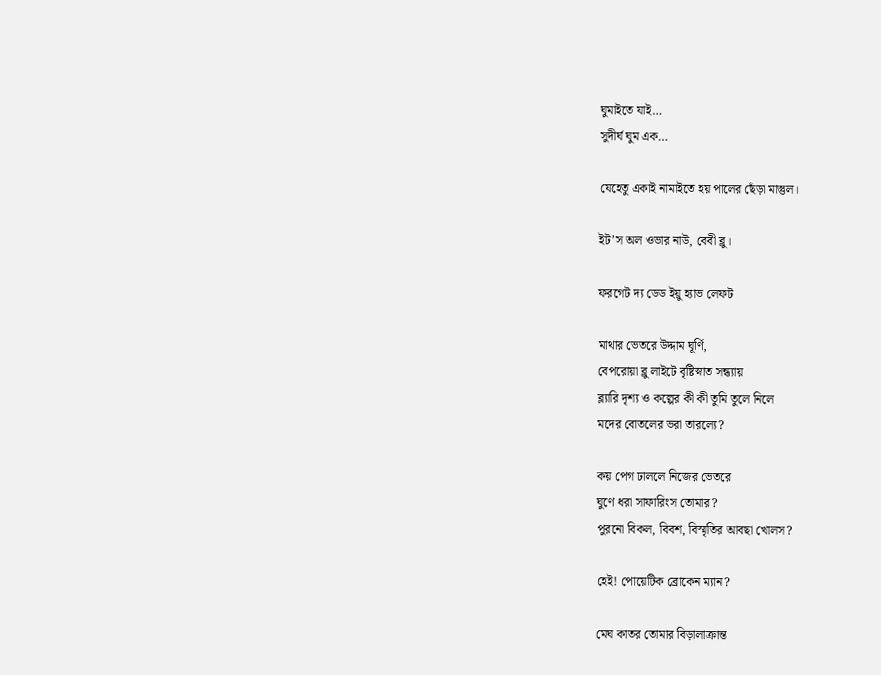ঘুমাইতে যাই…
সুদীর্ঘ ঘুম এক…

যেহেতু একাই নামাইতে হয় পালের ছেঁড়া মাস্তুল।

ইট’স অল ওভার নাউ, বেবী ব্লু।

ফরগেট দ্য ডেড ইয়ু হ্যাভ লেফট

মাথার ভেতরে উদ্দাম ঘূর্ণি,
বেপরোয়া ব্লু লাইটে বৃষ্টিস্নাত সন্ধ্যায়
ব্ল্যারি দৃশ্য ও কল্পের কী কী তুমি তুলে নিলে
মদের বোতলের ভরা তারল্যে?

কয় পেগ ঢাললে নিজের ভেতরে
ঘুণে ধরা সাফারিংস তোমার?
পুরনো বিকল, বিবশ, বিস্মৃতির আবছা খোলস?

হেই! পোয়েটিক ব্রোকেন ম্যান?

মেঘ কাতর তোমার বিড়ালাক্রান্ত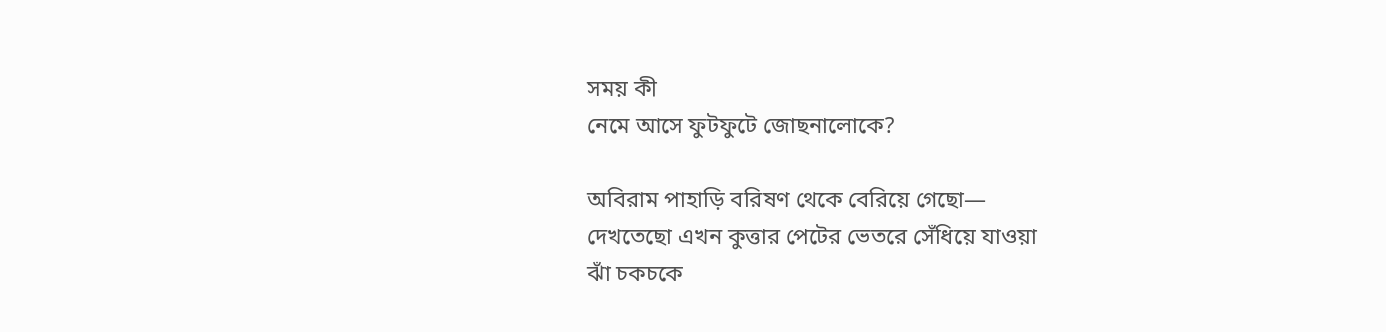সময় কী
নেমে আসে ফুটফুটে জোছনালোকে?

অবিরাম পাহাড়ি বরিষণ থেকে বেরিয়ে গেছো—
দেখতেছো এখন কুত্তার পেটের ভেতরে সেঁধিয়ে যাওয়া
ঝাঁ চকচকে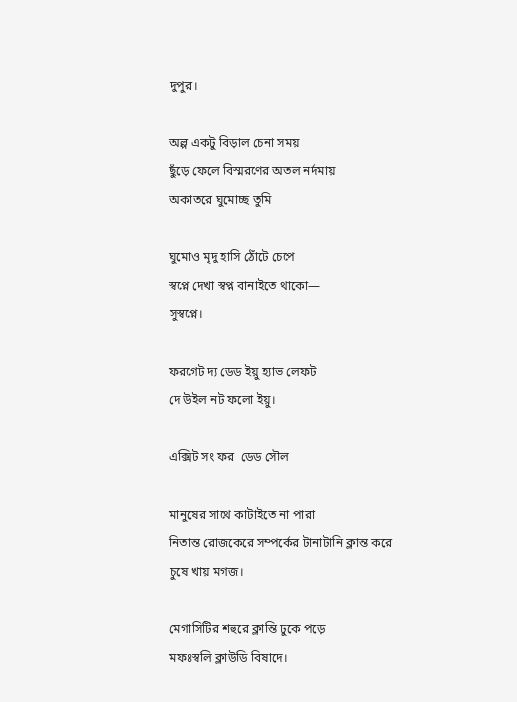দুপুর।

অল্প একটু বিড়াল চেনা সময়
ছুঁড়ে ফেলে বিস্মরণের অতল নর্দমায়
অকাতরে ঘুমোচ্ছ তুমি

ঘুমোও মৃদু হাসি ঠোঁটে চেপে
স্বপ্নে দেখা স্বপ্ন বানাইতে থাকো—
সুস্বপ্নে।

ফরগেট দ্য ডেড ইয়ু হ্যাভ লেফট
দে উইল নট ফলো ইয়ু।

এক্সিট সং ফর  ডেড সৌল

মানুষের সাথে কাটাইতে না পারা
নিতান্ত রোজকেরে সম্পর্কের টানাটানি ক্লান্ত করে
চুষে খায় মগজ।

মেগাসিটির শহুরে ক্লান্তি ঢুকে পড়ে
মফঃস্বলি ক্লাউডি বিষাদে।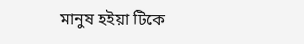মানুষ হইয়া টিকে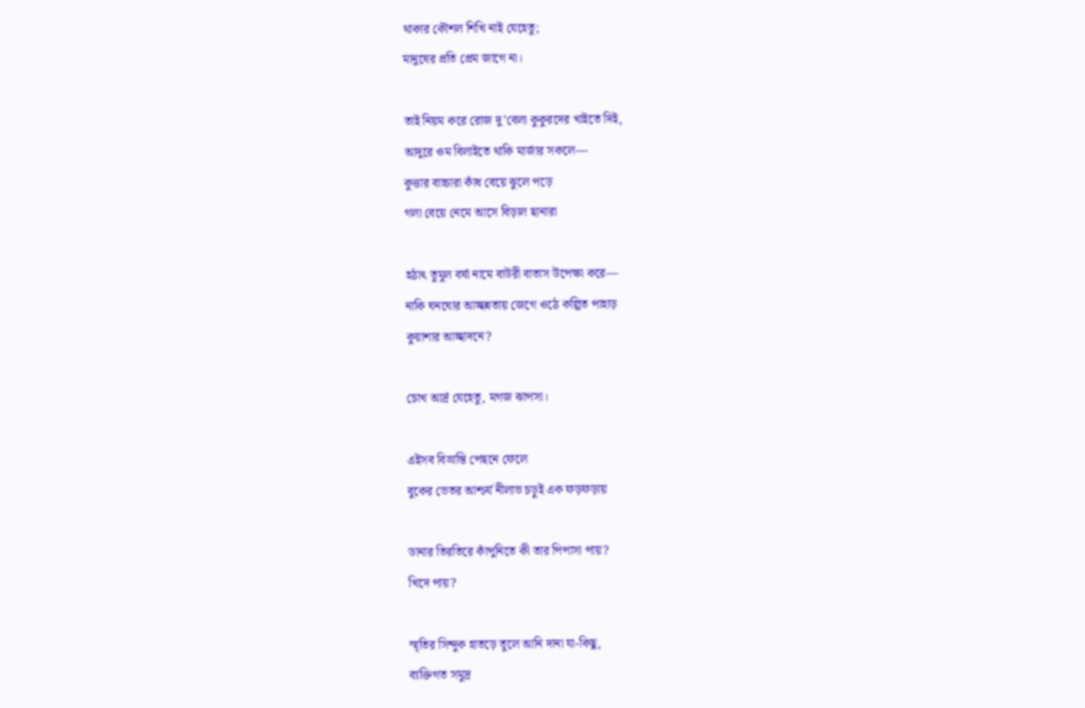থাকার কৌশল শিখি নাই যেহেতু;
মানুষের প্রতি প্রেম জাগে না।

তাই নিয়ম করে রোজ দু’বেলা কুকুরদের খাইতে দিই,
আদুরে ওম বিলাইতে থাকি মার্জার সকলে—
কুত্তার বাচ্চারা কাঁধ বেয়ে ঝুলে পড়ে
গলা বেয়ে নেমে আসে বিড়াল ছানারা

হঠাৎ তুমুল বর্ষা নামে বাউরী বাতাস উপেক্ষা করে—
নাকি ঘনঘোর আচ্ছন্নতায় জেগে ওঠে কল্পিত পাহাড়
কুয়াশার আচ্ছাদনে?

চোখ আর্দ্র যেহেতু, মগজ ঝাপসা।

এইসব বিভ্রান্তি পেছনে ফেলে
বুকের ভেতর আশ্চর্য নীলাভ চড়ুই এক ফড়ফড়ায়

ডানার তিরতিরে কাঁপুনিতে কী তার পিপাসা পায়?
খিদে পায়?

স্মৃতির সিন্দুক হাতড়ে তুলে আনি দানা যা-কিছু,
ব্যক্তিগত সমুদ্র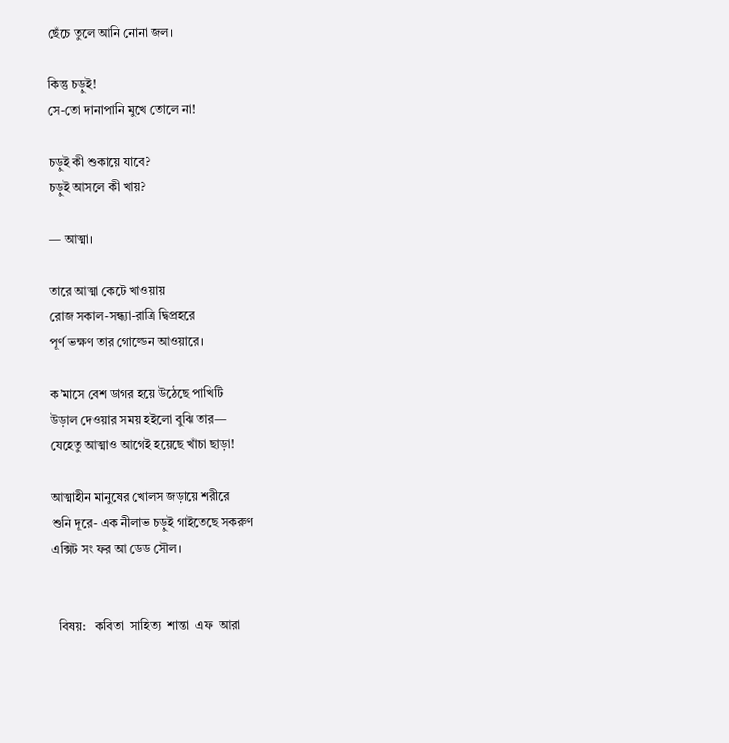ছেঁচে তুলে আনি নোনা জল।

কিন্তু চড়ুই!
সে-তো দানাপানি মুখে তোলে না!

চড়ুই কী শুকায়ে যাবে?
চড়ুই আসলে কী খায়?

— আত্মা।

তারে আত্মা কেটে খাওয়ায়
রোজ সকাল-সন্ধ্যা-রাত্রি দ্বিপ্রহরে
পূর্ণ ভক্ষণ তার গোল্ডেন আওয়ারে।

ক’মাসে বেশ ডাগর হয়ে উঠেছে পাখিটি
উড়াল দেওয়ার সময় হইলো বুঝি তার—
যেহেতু আত্মাও আগেই হয়েছে খাঁচা ছাড়া!

আত্মাহীন মানুষের খোলস জড়ায়ে শরীরে
শুনি দূরে- এক নীলাভ চড়ুই গাইতেছে সকরুণ
এক্সিট সং ফর আ ডেড সৌল।


  বিষয়:   কবিতা  সাহিত্য  শান্তা  এফ  আরা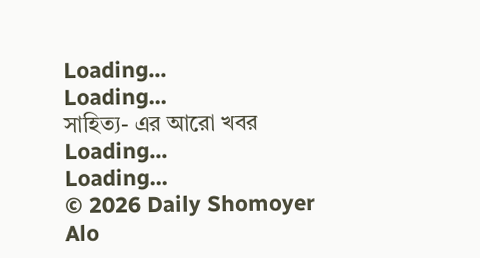Loading...
Loading...
সাহিত্য- এর আরো খবর
Loading...
Loading...
© 2026 Daily Shomoyer Alo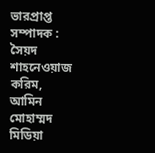ভারপ্রাপ্ত সম্পাদক : সৈয়দ শাহনেওয়াজ করিম, আমিন মোহাম্মদ মিডিয়া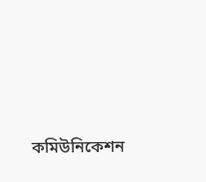কমিউনিকেশন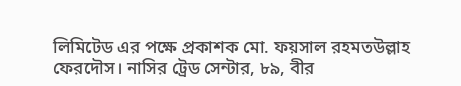লিমিটেড এর পক্ষে প্রকাশক মো. ফয়সাল রহমতউল্লাহ ফেরদৌস। নাসির ট্রেড সেন্টার, ৮৯, বীর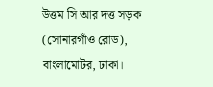উত্তম সি আর দত্ত সড়ক (সোনারগাঁও রোড), বাংলামোটর, ঢাকা।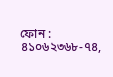ফোন : ৪১০৬২৩৬৮-৭৪,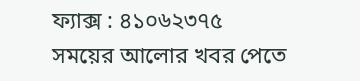ফ্যাক্স : ৪১০৬২৩৭৫
সময়ের আলোর খবর পেতে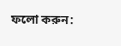ফলো করুন: